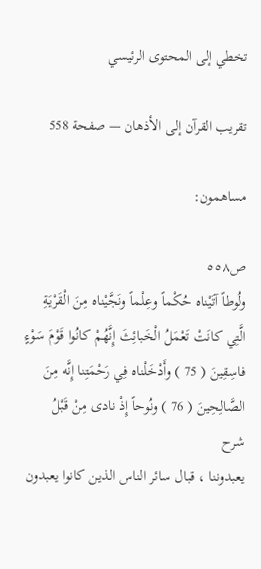تخطي إلى المحتوى الرئيسي

تقريب القرآن إلى الأذهان — صفحة 558

مساهمون:

ص٥٥٨
ولُوطاً آتَيْناه حُكْماً وعِلْماً ونَجَّيْناه مِنَ الْقَرْيَةِ الَّتِي كانَتْ تَعْمَلُ الْخَبائِثَ إِنَّهُمْ كانُوا قَوْمَ سَوْءٍ فاسِقِينَ ( 75 ) وأَدْخَلْناه فِي رَحْمَتِنا إِنَّه مِنَ الصَّالِحِينَ ( 76 ) ونُوحاً إِذْ نادى مِنْ قَبْلُ
شرح
يعبدوننا ، قبال سائر الناس الذين كانوا يعبدون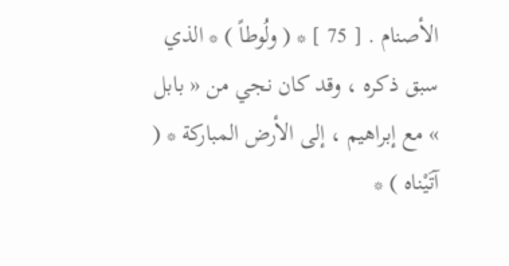الأصنام . [ 75 ] * ( ولُوطاً ) * الذي سبق ذكره ، وقد كان نجي من « بابل » مع إبراهيم ، إلى الأرض المباركة * ( آتَيْناه ) *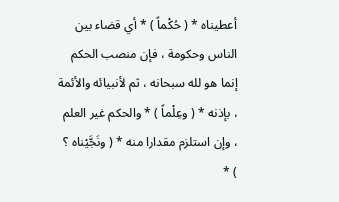أعطيناه * ( حُكْماً ) * أي قضاء بين الناس وحكومة ، فإن منصب الحكم إنما هو لله سبحانه ، ثم لأنبيائه والأئمة ، بإذنه * ( وعِلْماً ) * والحكم غير العلم ، وإن استلزم مقدارا منه * ( ونَجَّيْناه ؟ ) *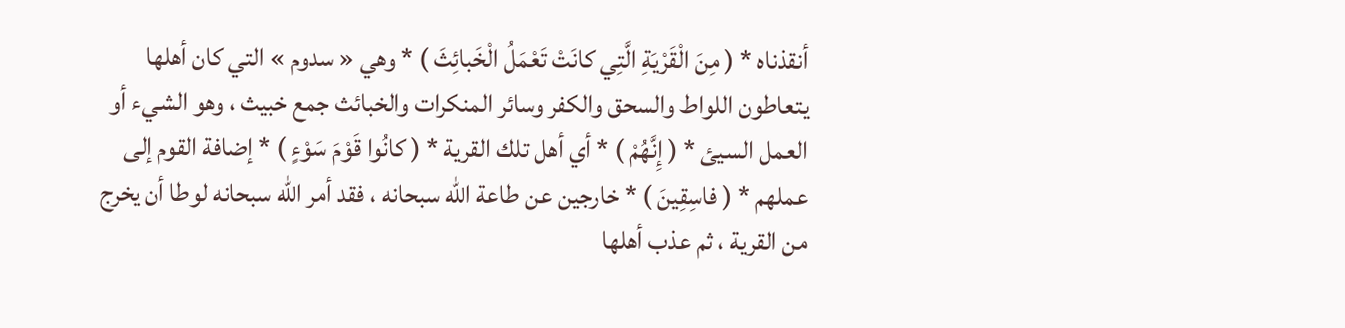أنقذناه * ( مِنَ الْقَرْيَةِ الَّتِي كانَتْ تَعْمَلُ الْخَبائِثَ ) * وهي « سدوم » التي كان أهلها يتعاطون اللواط والسحق والكفر وسائر المنكرات والخبائث جمع خبيث ، وهو الشيء أو العمل السيئ * ( إِنَّهُمْ ) * أي أهل تلك القرية * ( كانُوا قَوْمَ سَوْءٍ ) * إضافة القوم إلى عملهم * ( فاسِقِينَ ) * خارجين عن طاعة الله سبحانه ، فقد أمر الله سبحانه لوطا أن يخرج من القرية ، ثم عذب أهلها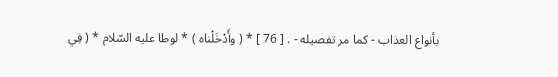بأنواع العذاب - كما مر تفصيله - . [ 76 ] * ( وأَدْخَلْناه ) * لوطا عليه السّلام * ( فِي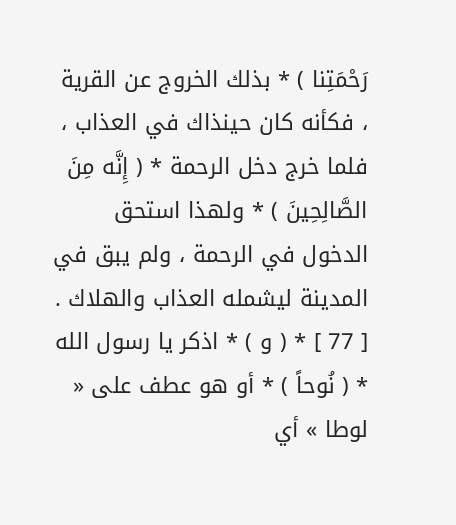رَحْمَتِنا ) * بذلك الخروج عن القرية ، فكأنه كان حينذاك في العذاب ، فلما خرج دخل الرحمة * ( إِنَّه مِنَ الصَّالِحِينَ ) * ولهذا استحق الدخول في الرحمة ، ولم يبق في المدينة ليشمله العذاب والهلاك . [ 77 ] * ( و ) * اذكر يا رسول الله * ( نُوحاً ) * أو هو عطف على « لوطا » أي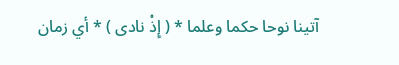آتينا نوحا حكما وعلما * ( إِذْ نادى ) * أي زمان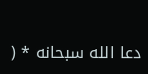دعا الله سبحانه * (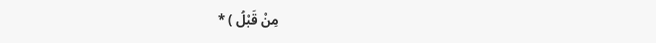مِنْ قَبْلُ ) *